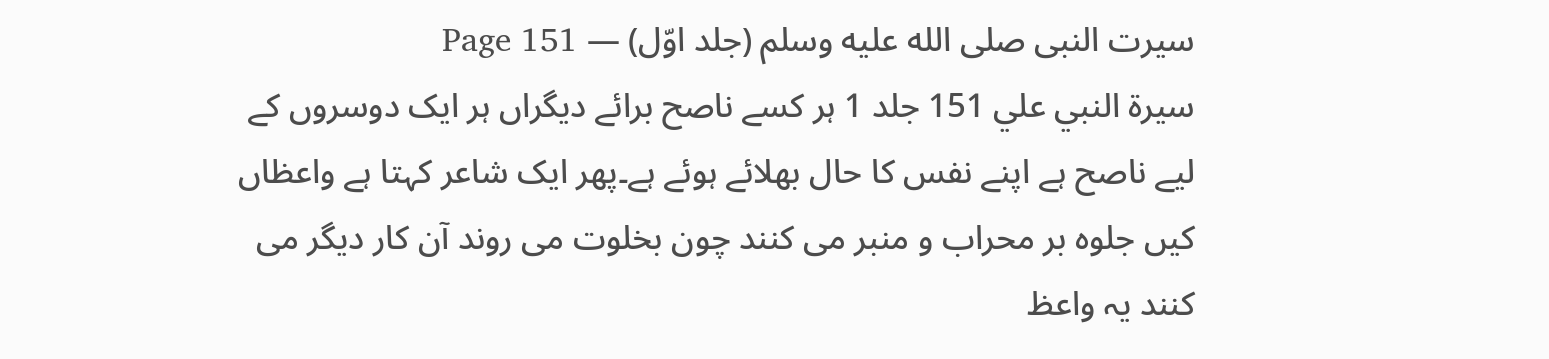سیرت النبی صلى الله عليه وسلم (جلد اوّل) — Page 151
سيرة النبي علي 151 جلد 1 ہر کسے ناصح برائے دیگراں ہر ایک دوسروں کے لیے ناصح ہے اپنے نفس کا حال بھلائے ہوئے ہے۔پھر ایک شاعر کہتا ہے واعظاں کیں جلوہ بر محراب و منبر می کنند چون بخلوت می روند آن کار دیگر می کنند یہ واعظ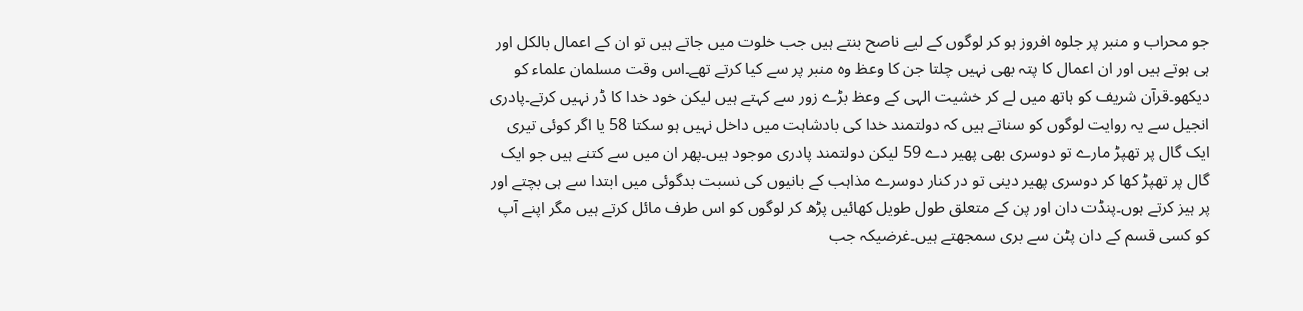جو محراب و منبر پر جلوہ افروز ہو کر لوگوں کے لیے ناصح بنتے ہیں جب خلوت میں جاتے ہیں تو ان کے اعمال بالکل اور ہی ہوتے ہیں اور ان اعمال کا پتہ بھی نہیں چلتا جن کا وعظ وہ منبر پر سے کیا کرتے تھے۔اس وقت مسلمان علماء کو دیکھو۔قرآن شریف کو ہاتھ میں لے کر خشیت الہی کے وعظ بڑے زور سے کہتے ہیں لیکن خود خدا کا ڈر نہیں کرتے۔پادری انجیل سے یہ روایت لوگوں کو سناتے ہیں کہ دولتمند خدا کی بادشاہت میں داخل نہیں ہو سکتا 58 یا اگر کوئی تیری ایک گال پر تھپڑ مارے تو دوسری بھی پھیر دے 59 لیکن دولتمند پادری موجود ہیں۔پھر ان میں سے کتنے ہیں جو ایک گال پر تھپڑ کھا کر دوسری پھیر دینی تو در کنار دوسرے مذاہب کے بانیوں کی نسبت بدگوئی میں ابتدا سے ہی بچتے اور پر ہیز کرتے ہوں۔پنڈت دان اور پن کے متعلق طول طویل کھائیں پڑھ کر لوگوں کو اس طرف مائل کرتے ہیں مگر اپنے آپ کو کسی قسم کے دان پٹن سے بری سمجھتے ہیں۔غرضیکہ جب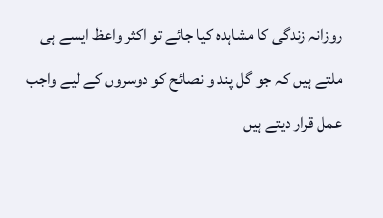روزانہ زندگی کا مشاہدہ کیا جائے تو اکثر واعظ ایسے ہی ملتے ہیں کہ جو گل پند و نصائح کو دوسروں کے لیے واجب عمل قرار دیتے ہیں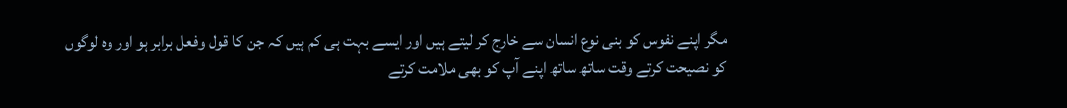مگر اپنے نفوس کو بنی نوع انسان سے خارج کر لیتے ہیں اور ایسے بہت ہی کم ہیں کہ جن کا قول وفعل برابر ہو اور وہ لوگوں کو نصیحت کرتے وقت ساتھ ساتھ اپنے آپ کو بھی ملامت کرتے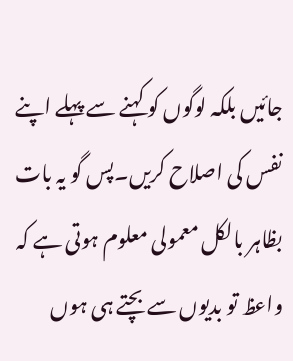جائیں بلکہ لوگوں کو کہنے سے پہلے اپنے نفس کی اصلاح کریں۔پس گو یہ بات بظاہر بالکل معمولی معلوم ہوتی ہے کہ واعظ تو بدیوں سے بچتے ہی ہوں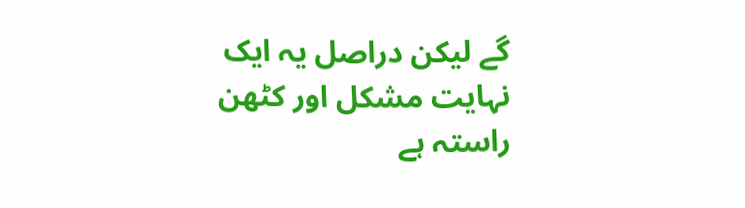گے لیکن دراصل یہ ایک نہایت مشکل اور کٹھن راستہ ہے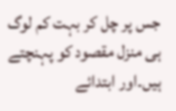جس پر چل کر بہت کم لوگ ہی منزل مقصود کو پہنچتے ہیں۔اور ابتدائے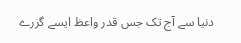دنیا سے آج تک جس قدر واعظ ایسے گزرے